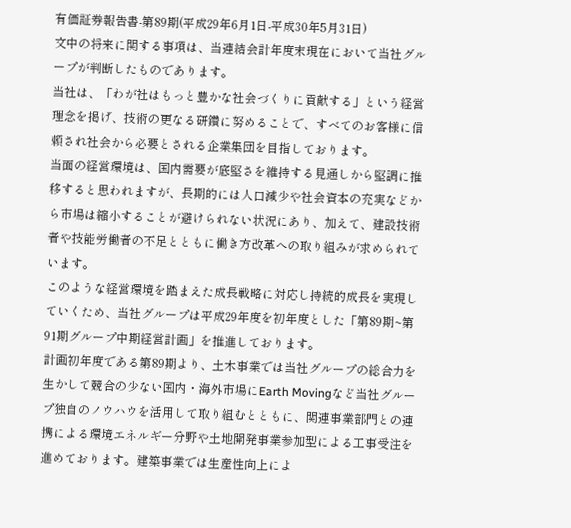有価証券報告書-第89期(平成29年6月1日-平成30年5月31日)
文中の将来に関する事項は、当連結会計年度末現在において当社グループが判断したものであります。
当社は、「わが社はもっと豊かな社会づくりに貢献する」という経営理念を掲げ、技術の更なる研鑽に努めることで、すべてのお客様に信頼され社会から必要とされる企業集団を目指しております。
当面の経営環境は、国内需要が底堅さを維持する見通しから堅調に推移すると思われますが、長期的には人口減少や社会資本の充実などから市場は縮小することが避けられない状況にあり、加えて、建設技術者や技能労働者の不足とともに働き方改革への取り組みが求められています。
このような経営環境を踏まえた成長戦略に対応し持続的成長を実現していくため、当社グループは平成29年度を初年度とした「第89期~第91期グループ中期経営計画」を推進しております。
計画初年度である第89期より、土木事業では当社グループの総合力を生かして競合の少ない国内・海外市場にEarth Movingなど当社グループ独自のノウハウを活用して取り組むとともに、関連事業部門との連携による環境エネルギー分野や土地開発事業参加型による工事受注を進めております。建築事業では生産性向上によ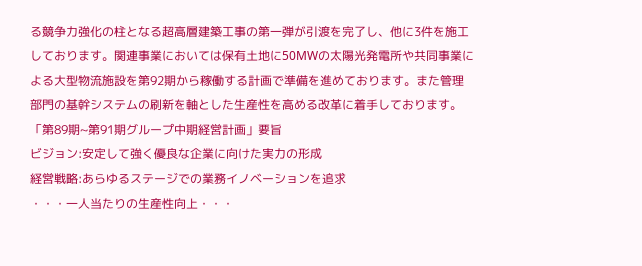る競争力強化の柱となる超高層建築工事の第一弾が引渡を完了し、他に3件を施工しております。関連事業においては保有土地に50MWの太陽光発電所や共同事業による大型物流施設を第92期から稼働する計画で準備を進めております。また管理部門の基幹システムの刷新を軸とした生産性を高める改革に着手しております。
「第89期~第91期グループ中期経営計画」要旨
ビジョン:安定して強く優良な企業に向けた実力の形成
経営戦略:あらゆるステージでの業務イノベーションを追求
・・・一人当たりの生産性向上・・・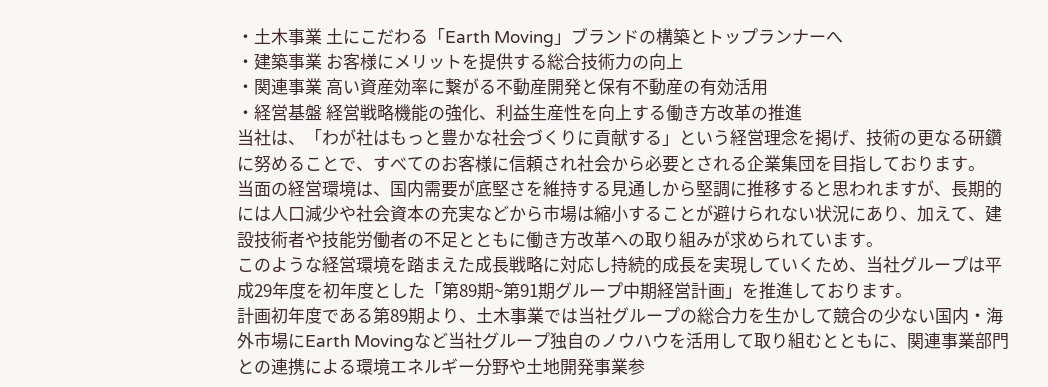・土木事業 土にこだわる「Earth Moving」ブランドの構築とトップランナーへ
・建築事業 お客様にメリットを提供する総合技術力の向上
・関連事業 高い資産効率に繋がる不動産開発と保有不動産の有効活用
・経営基盤 経営戦略機能の強化、利益生産性を向上する働き方改革の推進
当社は、「わが社はもっと豊かな社会づくりに貢献する」という経営理念を掲げ、技術の更なる研鑽に努めることで、すべてのお客様に信頼され社会から必要とされる企業集団を目指しております。
当面の経営環境は、国内需要が底堅さを維持する見通しから堅調に推移すると思われますが、長期的には人口減少や社会資本の充実などから市場は縮小することが避けられない状況にあり、加えて、建設技術者や技能労働者の不足とともに働き方改革への取り組みが求められています。
このような経営環境を踏まえた成長戦略に対応し持続的成長を実現していくため、当社グループは平成29年度を初年度とした「第89期~第91期グループ中期経営計画」を推進しております。
計画初年度である第89期より、土木事業では当社グループの総合力を生かして競合の少ない国内・海外市場にEarth Movingなど当社グループ独自のノウハウを活用して取り組むとともに、関連事業部門との連携による環境エネルギー分野や土地開発事業参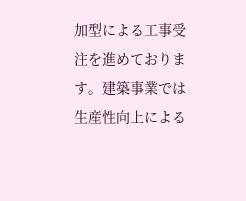加型による工事受注を進めております。建築事業では生産性向上による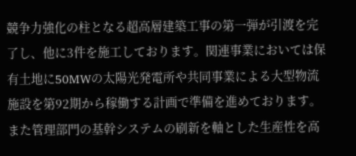競争力強化の柱となる超高層建築工事の第一弾が引渡を完了し、他に3件を施工しております。関連事業においては保有土地に50MWの太陽光発電所や共同事業による大型物流施設を第92期から稼働する計画で準備を進めております。また管理部門の基幹システムの刷新を軸とした生産性を高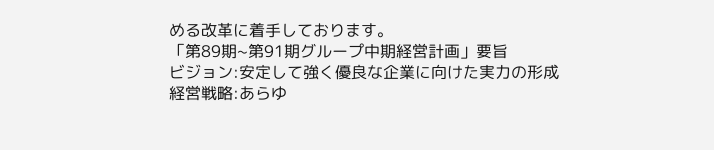める改革に着手しております。
「第89期~第91期グループ中期経営計画」要旨
ビジョン:安定して強く優良な企業に向けた実力の形成
経営戦略:あらゆ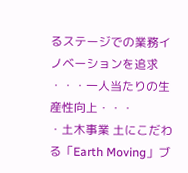るステージでの業務イノベーションを追求
・・・一人当たりの生産性向上・・・
・土木事業 土にこだわる「Earth Moving」ブ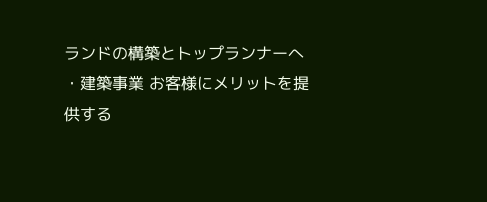ランドの構築とトップランナーへ
・建築事業 お客様にメリットを提供する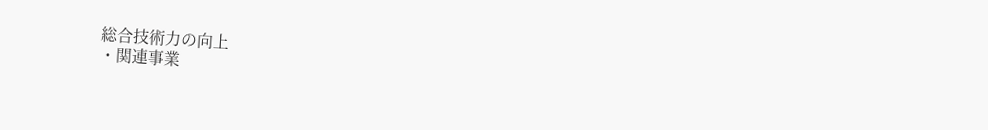総合技術力の向上
・関連事業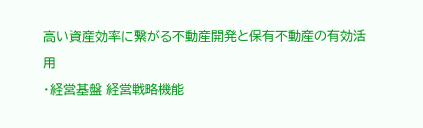高い資産効率に繋がる不動産開発と保有不動産の有効活用
・経営基盤 経営戦略機能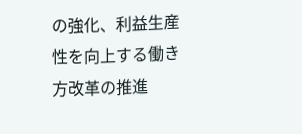の強化、利益生産性を向上する働き方改革の推進